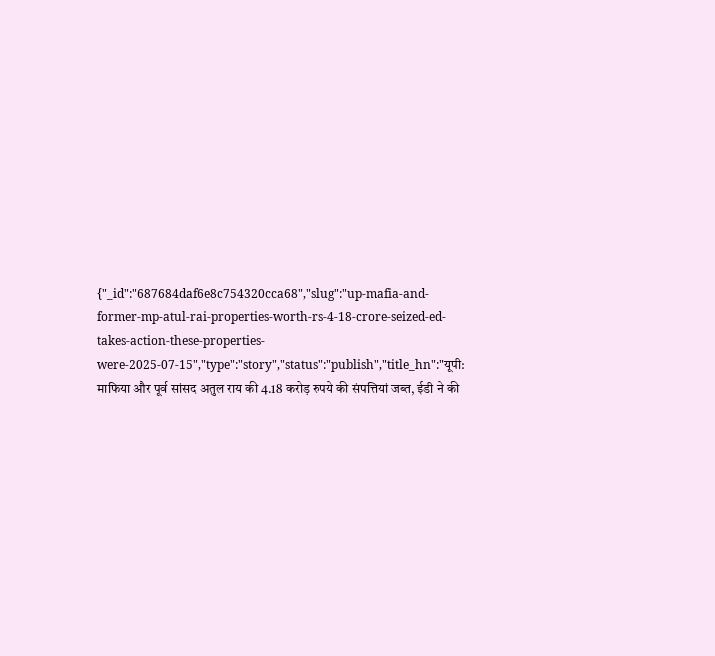{"_id":"687684daf6e8c754320cca68","slug":"up-mafia-and-former-mp-atul-rai-properties-worth-rs-4-18-crore-seized-ed-takes-action-these-properties-were-2025-07-15","type":"story","status":"publish","title_hn":"यूपी: माफिया और पूर्व सांसद अतुल राय की 4.18 करोड़ रुपये की संपत्तियां जब्त, ईडी ने की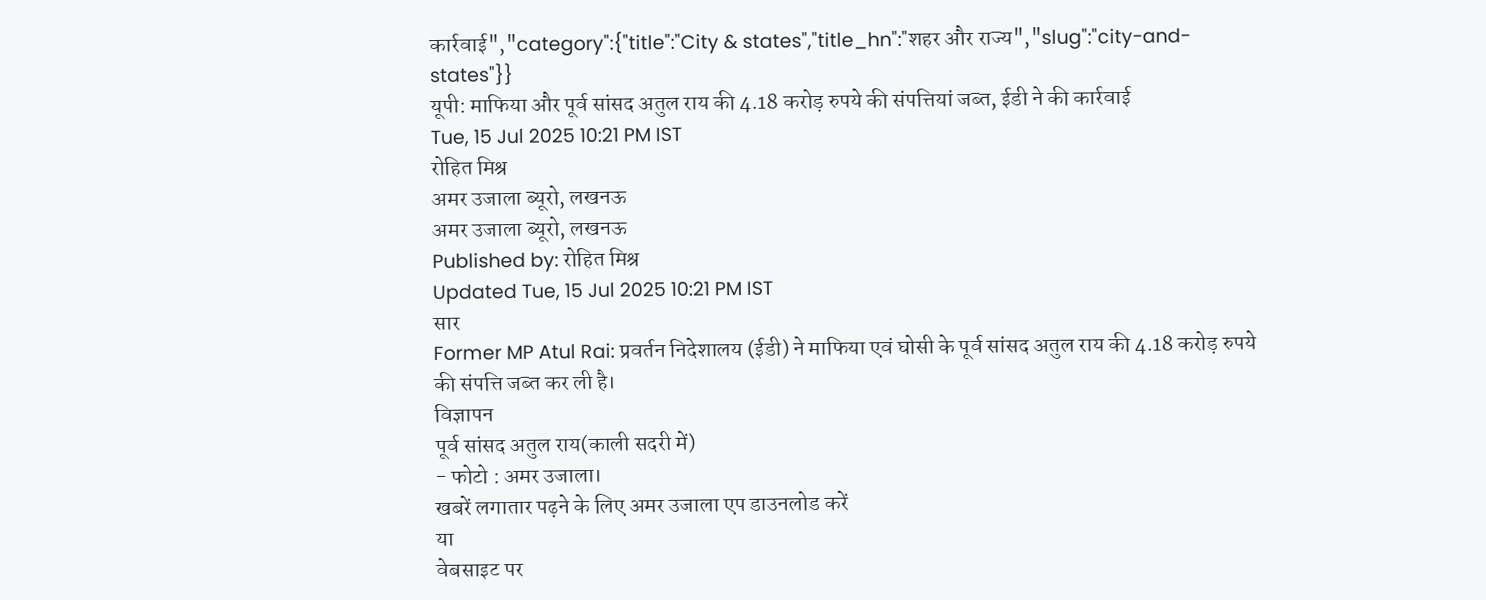कार्रवाई","category":{"title":"City & states","title_hn":"शहर और राज्य","slug":"city-and-states"}}
यूपी: माफिया और पूर्व सांसद अतुल राय की 4.18 करोड़ रुपये की संपत्तियां जब्त, ईडी ने की कार्रवाई
Tue, 15 Jul 2025 10:21 PM IST
रोहित मिश्र
अमर उजाला ब्यूरो, लखनऊ
अमर उजाला ब्यूरो, लखनऊ
Published by: रोहित मिश्र
Updated Tue, 15 Jul 2025 10:21 PM IST
सार
Former MP Atul Rai: प्रवर्तन निदेशालय (ईडी) ने माफिया एवं घोसी के पूर्व सांसद अतुल राय की 4.18 करोड़ रुपये की संपत्ति जब्त कर ली है।
विज्ञापन
पूर्व सांसद अतुल राय(काली सदरी में)
- फोटो : अमर उजाला।
खबरें लगातार पढ़ने के लिए अमर उजाला एप डाउनलोड करें
या
वेबसाइट पर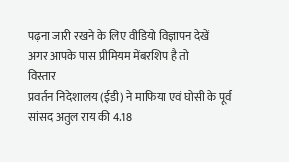पढ़ना जारी रखने के लिए वीडियो विज्ञापन देखें
अगर आपके पास प्रीमियम मेंबरशिप है तो
विस्तार
प्रवर्तन निदेशालय (ईडी) ने माफिया एवं घोसी के पूर्व सांसद अतुल राय की 4.18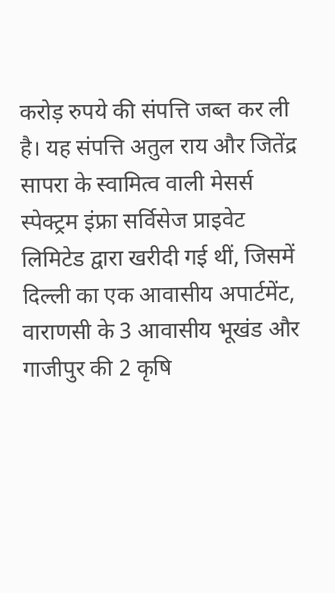करोड़ रुपये की संपत्ति जब्त कर ली है। यह संपत्ति अतुल राय और जितेंद्र सापरा के स्वामित्व वाली मेसर्स स्पेक्ट्रम इंफ्रा सर्विसेज प्राइवेट लिमिटेड द्वारा खरीदी गई थीं, जिसमें दिल्ली का एक आवासीय अपार्टमेंट, वाराणसी के 3 आवासीय भूखंड और गाजीपुर की 2 कृषि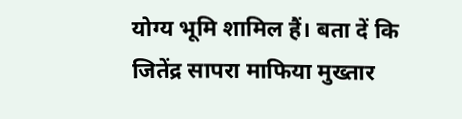योग्य भूमि शामिल हैं। बता दें कि जितेंद्र सापरा माफिया मुख्तार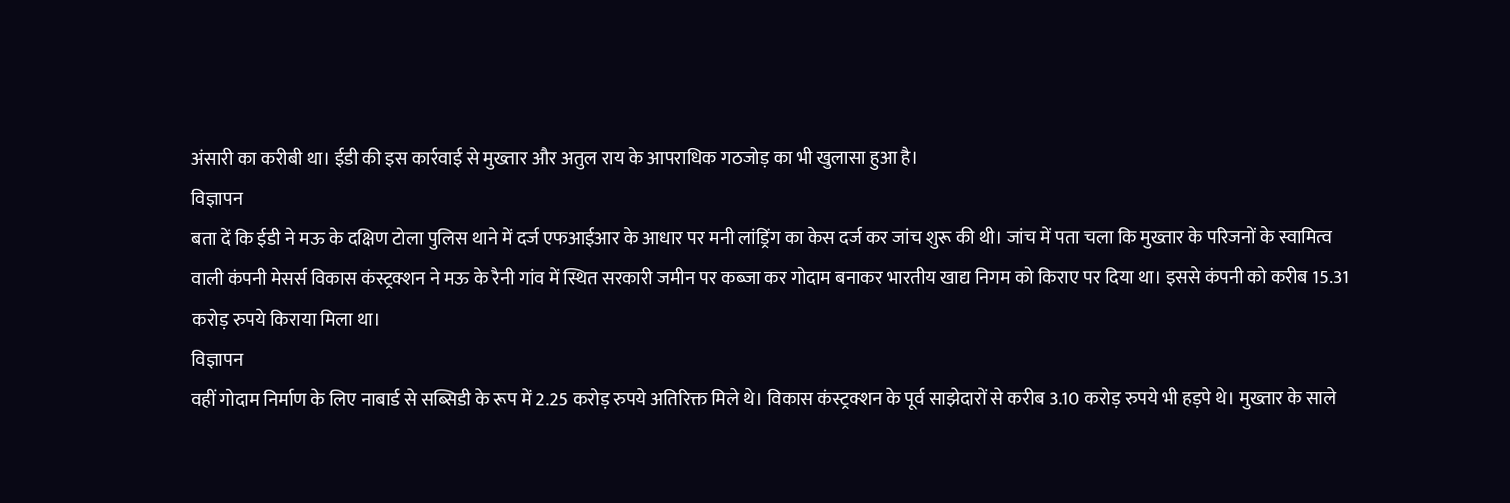अंसारी का करीबी था। ईडी की इस कार्रवाई से मुख्तार और अतुल राय के आपराधिक गठजोड़ का भी खुलासा हुआ है।
विज्ञापन
बता दें कि ईडी ने मऊ के दक्षिण टोला पुलिस थाने में दर्ज एफआईआर के आधार पर मनी लांड्रिंग का केस दर्ज कर जांच शुरू की थी। जांच में पता चला कि मुख्तार के परिजनों के स्वामित्व वाली कंपनी मेसर्स विकास कंस्ट्रक्शन ने मऊ के रैनी गांव में स्थित सरकारी जमीन पर कब्जा कर गोदाम बनाकर भारतीय खाद्य निगम को किराए पर दिया था। इससे कंपनी को करीब 15.31 करोड़ रुपये किराया मिला था।
विज्ञापन
वहीं गोदाम निर्माण के लिए नाबार्ड से सब्सिडी के रूप में 2.25 करोड़ रुपये अतिरिक्त मिले थे। विकास कंस्ट्रक्शन के पूर्व साझेदारों से करीब 3.10 करोड़ रुपये भी हड़पे थे। मुख्तार के साले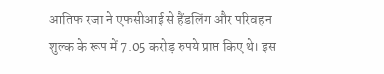आतिफ रजा ने एफसीआई से हैंडलिंग और परिवहन शुल्क के रूप में 7.05 करोड़ रुपये प्राप्त किए थे। इस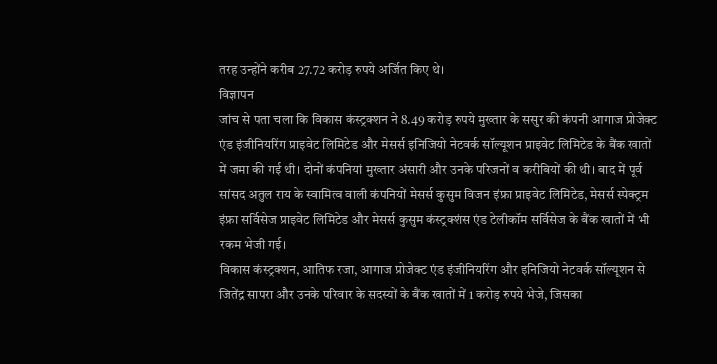तरह उन्होंने करीब 27.72 करोड़ रुपये अर्जित किए थे।
विज्ञापन
जांच से पता चला कि विकास कंस्ट्रक्शन ने 8.49 करोड़ रुपये मुख्तार के ससुर की कंपनी आगाज प्रोजेक्ट एंड इंजीनियरिंग प्राइवेट लिमिटेड और मेसर्स इनिजियो नेटवर्क सॉल्यूशन प्राइवेट लिमिटेड के बैंक खातों में जमा की गई थी। दोनों कंपनियां मुख्तार अंसारी और उनके परिजनों व करीबियों की थी। बाद में पूर्व सांसद अतुल राय के स्वामित्व वाली कंपनियों मेसर्स कुसुम विजन इंफ्रा प्राइवेट लिमिटेड, मेसर्स स्पेक्ट्रम इंफ्रा सर्विसेज प्राइवेट लिमिटेड और मेसर्स कुसुम कंस्ट्रक्शंस एंड टेलीकॉम सर्विसेज के बैंक खातों में भी रकम भेजी गई।
विकास कंस्ट्रक्शन, आतिफ रजा, आगाज प्रोजेक्ट एंड इंजीनियरिंग और इनिजियो नेटवर्क सॉल्यूशन से जितेंद्र सापरा और उनके परिवार के सदस्यों के बैंक खातों में 1 करोड़ रुपये भेजे, जिसका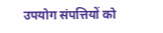उपयोग संपत्तियों को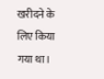खरीदने के लिए किया गया था।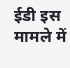ईडी इस मामले में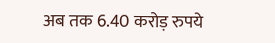अब तक 6.40 करोड़ रुपये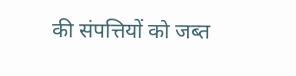की संपत्तियों को जब्त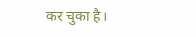कर चुका है।